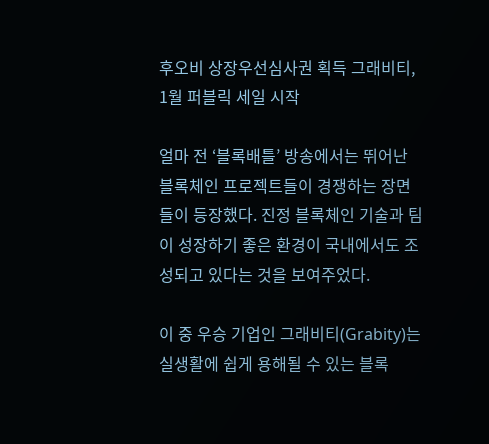후오비 상장우선심사권 획득 그래비티, 1월 퍼블릭 세일 시작

얼마 전 ‘블록배틀’ 방송에서는 뛰어난 블록체인 프로젝트들이 경쟁하는 장면들이 등장했다. 진정 블록체인 기술과 팀이 성장하기 좋은 환경이 국내에서도 조성되고 있다는 것을 보여주었다.

이 중 우승 기업인 그래비티(Grabity)는 실생활에 쉽게 용해될 수 있는 블록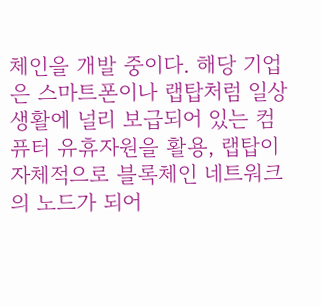체인을 개발 중이다. 해당 기업은 스마트폰이나 랩탑처럼 일상생활에 널리 보급되어 있는 컴퓨터 유휴자원을 활용, 랩탑이 자체적으로 블록체인 네트워크의 노드가 되어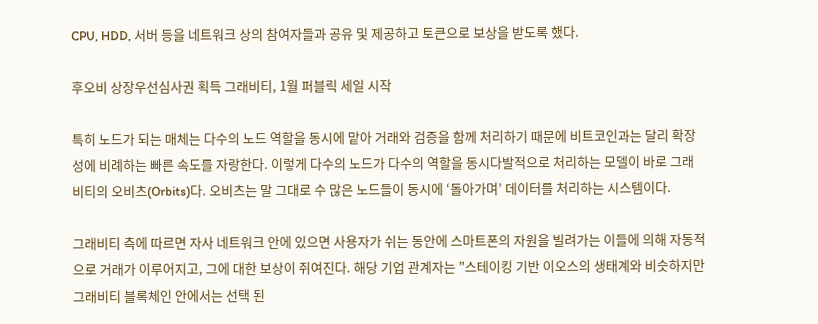CPU, HDD, 서버 등을 네트워크 상의 참여자들과 공유 및 제공하고 토큰으로 보상을 받도록 했다.

후오비 상장우선심사권 획득 그래비티, 1월 퍼블릭 세일 시작

특히 노드가 되는 매체는 다수의 노드 역할을 동시에 맡아 거래와 검증을 함께 처리하기 때문에 비트코인과는 달리 확장성에 비례하는 빠른 속도를 자랑한다. 이렇게 다수의 노드가 다수의 역할을 동시다발적으로 처리하는 모델이 바로 그래비티의 오비츠(Orbits)다. 오비츠는 말 그대로 수 많은 노드들이 동시에 ‘돌아가며’ 데이터를 처리하는 시스템이다.

그래비티 측에 따르면 자사 네트워크 안에 있으면 사용자가 쉬는 동안에 스마트폰의 자원을 빌려가는 이들에 의해 자동적으로 거래가 이루어지고, 그에 대한 보상이 쥐여진다. 해당 기업 관계자는 "스테이킹 기반 이오스의 생태계와 비슷하지만 그래비티 블록체인 안에서는 선택 된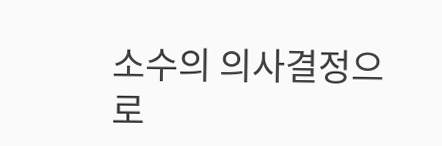소수의 의사결정으로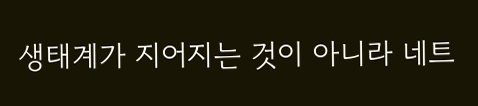생태계가 지어지는 것이 아니라 네트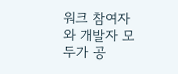워크 참여자와 개발자 모두가 공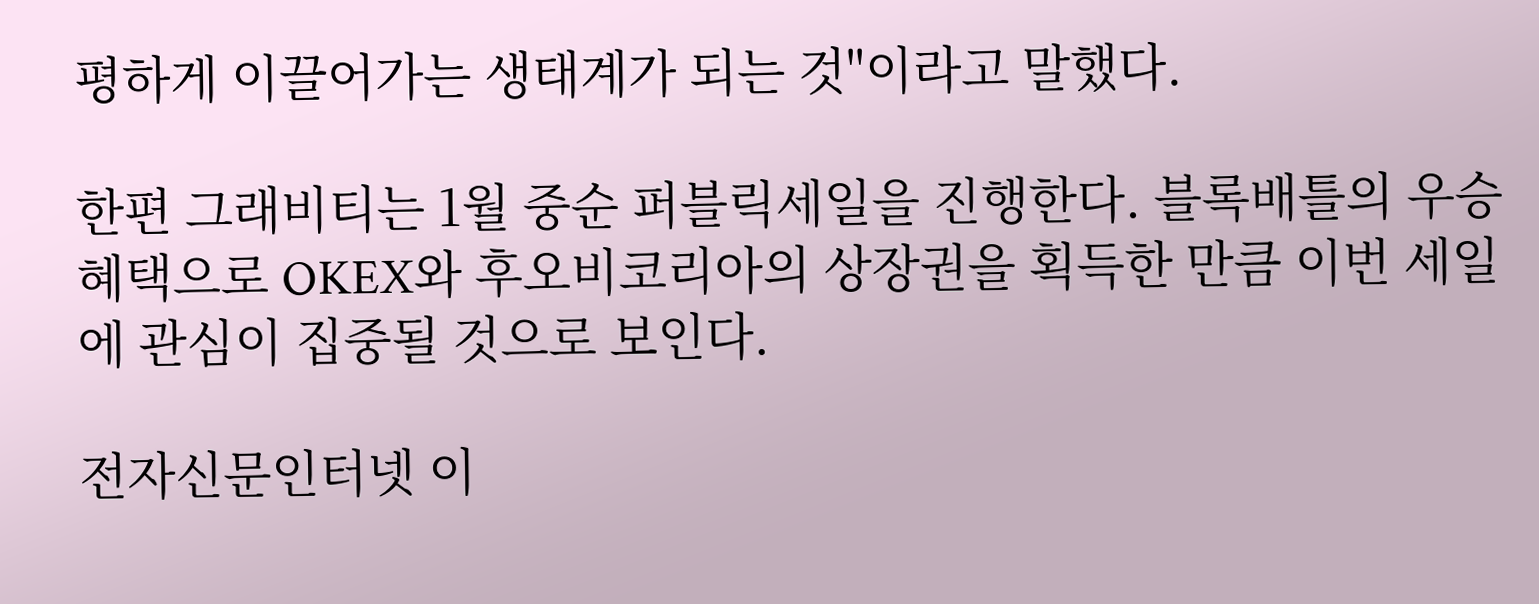평하게 이끌어가는 생태계가 되는 것"이라고 말했다.

한편 그래비티는 1월 중순 퍼블릭세일을 진행한다. 블록배틀의 우승 혜택으로 OKEX와 후오비코리아의 상장권을 획득한 만큼 이번 세일에 관심이 집중될 것으로 보인다.

전자신문인터넷 이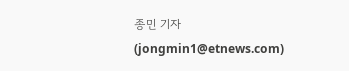종민 기자 (jongmin1@etnews.com)